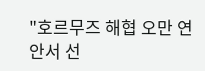"호르무즈 해협 오만 연안서 선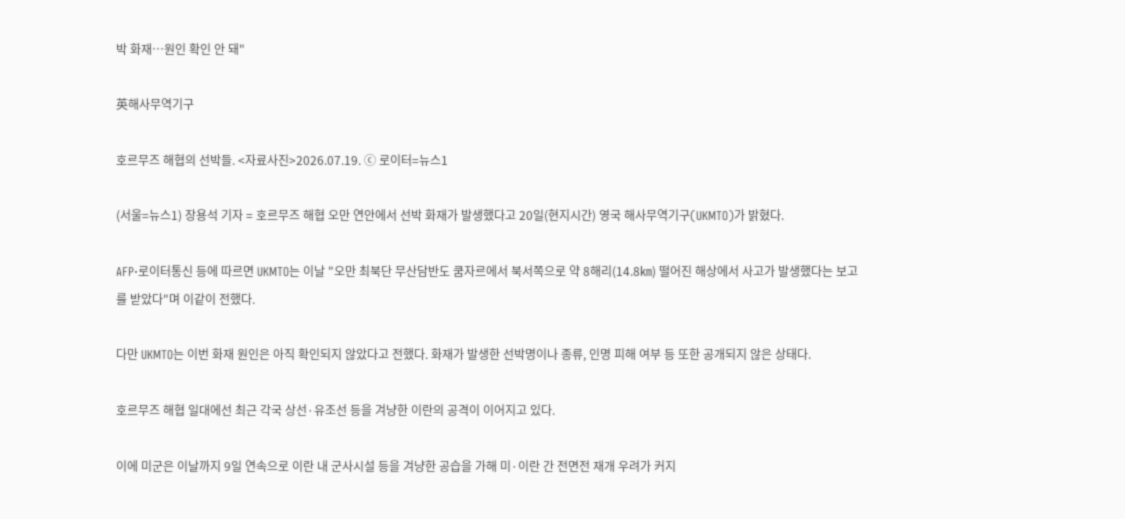박 화재…원인 확인 안 돼"

英해사무역기구

호르무즈 해협의 선박들. <자료사진>2026.07.19. ⓒ 로이터=뉴스1

(서울=뉴스1) 장용석 기자 = 호르무즈 해협 오만 연안에서 선박 화재가 발생했다고 20일(현지시간) 영국 해사무역기구(UKMTO)가 밝혔다.

AFP·로이터통신 등에 따르면 UKMTO는 이날 "오만 최북단 무산담반도 쿰자르에서 북서쪽으로 약 8해리(14.8㎞) 떨어진 해상에서 사고가 발생했다는 보고를 받았다"며 이같이 전했다.

다만 UKMTO는 이번 화재 원인은 아직 확인되지 않았다고 전했다. 화재가 발생한 선박명이나 종류, 인명 피해 여부 등 또한 공개되지 않은 상태다.

호르무즈 해협 일대에선 최근 각국 상선·유조선 등을 겨냥한 이란의 공격이 이어지고 있다.

이에 미군은 이날까지 9일 연속으로 이란 내 군사시설 등을 겨냥한 공습을 가해 미·이란 간 전면전 재개 우려가 커지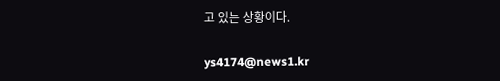고 있는 상황이다.

ys4174@news1.kr